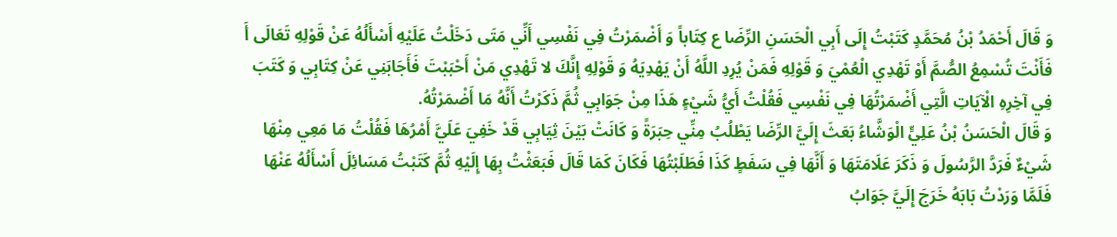وَ قَالَ أَحْمَدُ بْنُ مُحَمَّدٍ كَتَبْتُ إِلَى أَبِي الْحَسَنِ الرِّضَا ع كِتَاباً وَ أَضْمَرْتُ فِي نَفْسِي أَنِّي مَتَى دَخَلْتُ عَلَيْهِ أَسْأَلُهُ عَنْ قَوْلِهِ تَعَالَى أَ فَأَنْتَ تُسْمِعُ الصُّمَّ أَوْ تَهْدِي الْعُمْيَ وَ قَوْلِهِ فَمَنْ يُرِدِ اللَّهُ أَنْ يَهْدِيَهُ وَ قَوْلِهِ إِنَّكَ لا تَهْدِي مَنْ أَحْبَبْتَ فَأَجَابَنِي عَنْ كِتَابِي وَ كَتَبَ فِي آخِرِهِ الْآيَاتِ الَّتِي أَضْمَرْتُهَا فِي نَفْسِي فَقُلْتُ أَيُّ شَيْءٍ هَذَا مِنْ جَوَابِي ثُمَّ ذَكَرْتُ أَنَّهُ مَا أَضْمَرْتُهُ.
وَ قَالَ الْحَسَنُ بْنُ عَلِيٍّ الْوَشَّاءُ بَعَثَ إِلَيَّ الرِّضَا يَطْلُبُ مِنِّي حِبَرَةً وَ كَانَتْ بَيْنَ ثِيَابِي قَدْ خَفِيَ عَلَيَّ أَمْرُهَا فَقُلْتُ مَا مَعِي مِنْهَا شَيْءٌ فَرَدَّ الرَّسُولَ وَ ذَكَرَ عَلَامَتَهَا وَ أَنَّهَا فِي سَفَطٍ كَذَا فَطَلَبْتُهَا فَكَانَ كَمَا قَالَ فَبَعَثْتُ بِهَا إِلَيْهِ ثُمَّ كَتَبْتُ مَسَائِلَ أَسْأَلُهُ عَنْهَا فَلَمَّا وَرَدْتُ بَابَهُ خَرَجَ إِلَيَّ جَوَابُ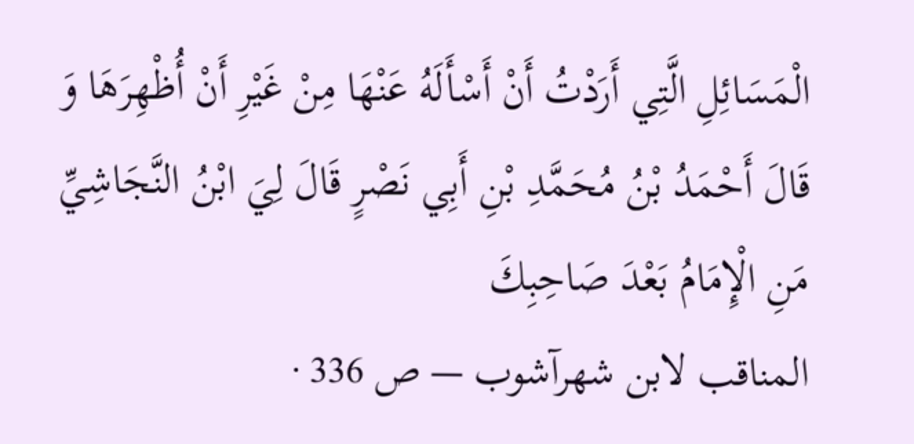الْمَسَائِلِ الَّتِي أَرَدْتُ أَنْ أَسْأَلَهُ عَنْهَا مِنْ غَيْرِ أَنْ أُظْهِرَهَا وَ قَالَ أَحْمَدُ بْنُ مُحَمَّدِ بْنِ أَبِي نَصْرٍ قَالَ لِيَ ابْنُ النَّجَاشِيِّ مَنِ الْإِمَامُ بَعْدَ صَاحِبِكَ
المناقب لابن شهرآشوب — ص 336 ·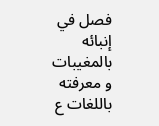فصل في إنبائه بالمغيبات و معرفته باللغات ع